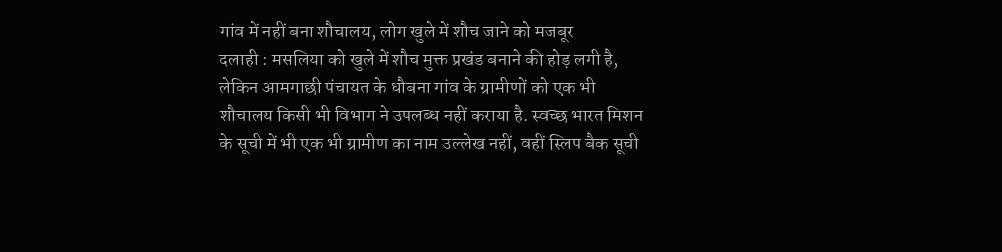गांव में नहीं बना शौचालय, लोग खुले में शौच जाने को मजबूर
दलाही : मसलिया को खुले में शौच मुक्त प्रखंड बनाने की होड़ लगी है, लेकिन आमगाछी पंचायत के धौबना गांव के ग्रामीणों को एक भी शौचालय किसी भी विभाग ने उपलब्ध नहीं कराया है. स्वच्छ भारत मिशन के सूची में भी एक भी ग्रामीण का नाम उल्लेख नहीं, वहीं स्लिप बैक सूची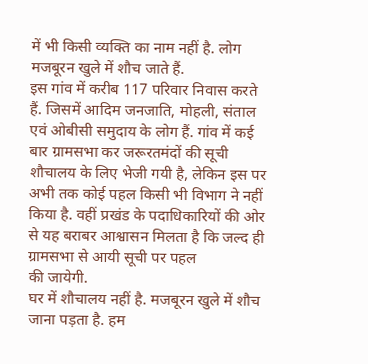में भी किसी व्यक्ति का नाम नहीं है. लोग मजबूरन खुले में शौच जाते हैं.
इस गांव में करीब 117 परिवार निवास करते हैं. जिसमें आदिम जनजाति, मोहली, संताल एवं ओबीसी समुदाय के लोग हैं. गांव में कई बार ग्रामसभा कर जरूरतमंदों की सूची शौचालय के लिए भेजी गयी है, लेकिन इस पर अभी तक कोई पहल किसी भी विभाग ने नहीं किया है. वहीं प्रखंड के पदाधिकारियों की ओर से यह बराबर आश्वासन मिलता है कि जल्द ही ग्रामसभा से आयी सूची पर पहल
की जायेगी.
घर में शौचालय नहीं है. मजबूरन खुले में शौच जाना पड़ता है. हम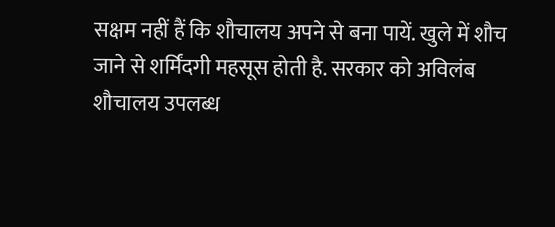सक्षम नहीं हैं कि शौचालय अपने से बना पायें. खुले में शौच जाने से शर्मिंदगी महसूस होती है. सरकार को अविलंब शौचालय उपलब्ध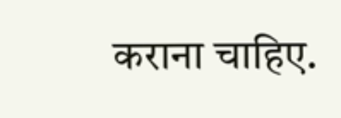कराना चाहिए.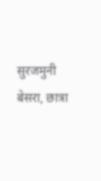सुरजमुनी बेसरा, छात्रा